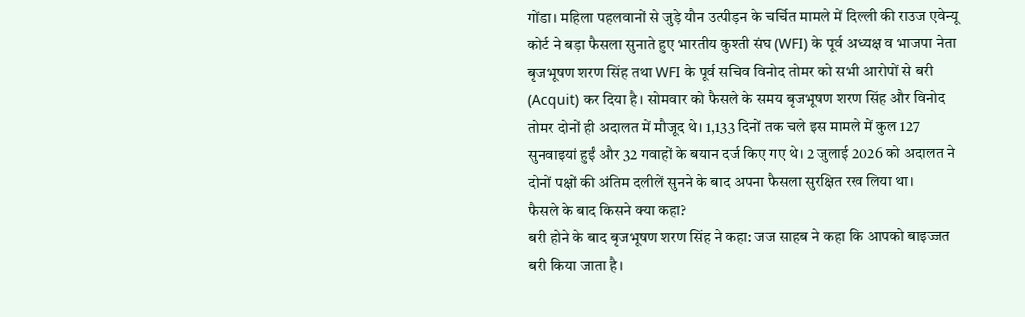गोंडा। महिला पहलवानों से जुड़े यौन उत्पीड़न के चर्चित मामले में दिल्ली की राउज एवेन्यू कोर्ट ने बड़ा फैसला सुनाते हुए भारतीय कुश्ती संघ (WFI) के पूर्व अध्यक्ष व भाजपा नेता बृजभूषण शरण सिंह तथा WFI के पूर्व सचिव विनोद तोमर को सभी आरोपों से बरी (Acquit) कर दिया है। सोमवार को फैसले के समय बृजभूषण शरण सिंह और विनोद तोमर दोनों ही अदालत में मौजूद थे। 1,133 दिनों तक चले इस मामले में कुल 127 सुनवाइयां हुईं और 32 गवाहों के बयान दर्ज किए गए थे। 2 जुलाई 2026 को अदालत ने दोनों पक्षों की अंतिम दलीलें सुनने के बाद अपना फैसला सुरक्षित रख लिया था।
फैसले के बाद किसने क्या कहा?
बरी होने के बाद बृजभूषण शरण सिंह ने कहा: जज साहब ने कहा कि आपको बाइज्जत बरी किया जाता है।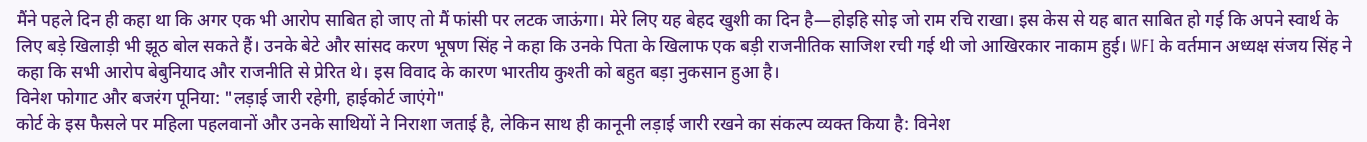मैंने पहले दिन ही कहा था कि अगर एक भी आरोप साबित हो जाए तो मैं फांसी पर लटक जाऊंगा। मेरे लिए यह बेहद खुशी का दिन है—होइहि सोइ जो राम रचि राखा। इस केस से यह बात साबित हो गई कि अपने स्वार्थ के लिए बड़े खिलाड़ी भी झूठ बोल सकते हैं। उनके बेटे और सांसद करण भूषण सिंह ने कहा कि उनके पिता के खिलाफ एक बड़ी राजनीतिक साजिश रची गई थी जो आखिरकार नाकाम हुई। WFI के वर्तमान अध्यक्ष संजय सिंह ने कहा कि सभी आरोप बेबुनियाद और राजनीति से प्रेरित थे। इस विवाद के कारण भारतीय कुश्ती को बहुत बड़ा नुकसान हुआ है।
विनेश फोगाट और बजरंग पूनिया: "लड़ाई जारी रहेगी, हाईकोर्ट जाएंगे"
कोर्ट के इस फैसले पर महिला पहलवानों और उनके साथियों ने निराशा जताई है, लेकिन साथ ही कानूनी लड़ाई जारी रखने का संकल्प व्यक्त किया है: विनेश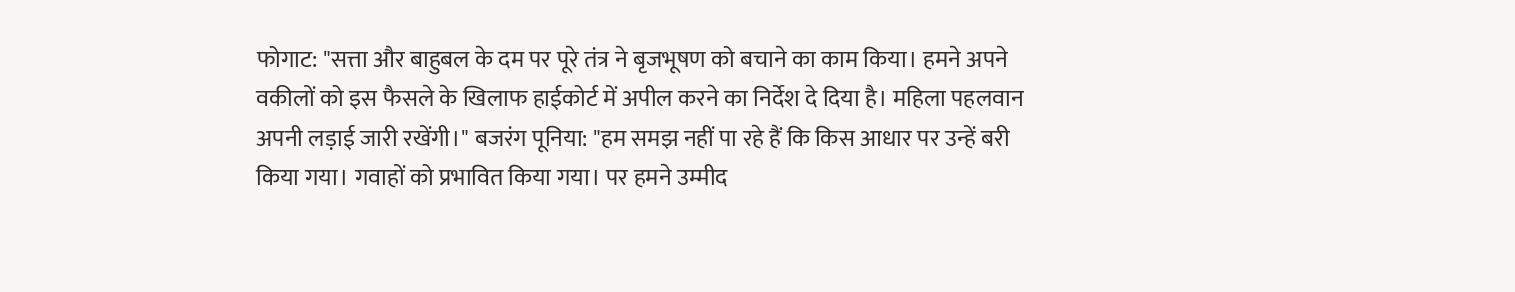फोगाट: "सत्ता और बाहुबल के दम पर पूरे तंत्र ने बृजभूषण को बचाने का काम किया। हमने अपने वकीलों को इस फैसले के खिलाफ हाईकोर्ट में अपील करने का निर्देश दे दिया है। महिला पहलवान अपनी लड़ाई जारी रखेंगी।" बजरंग पूनिया: "हम समझ नहीं पा रहे हैं कि किस आधार पर उन्हें बरी किया गया। गवाहों को प्रभावित किया गया। पर हमने उम्मीद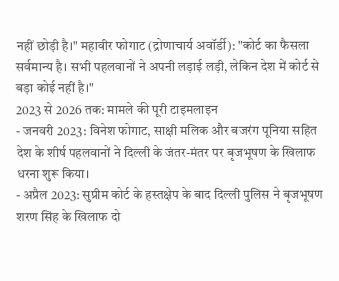नहीं छोड़ी है।" महावीर फोगाट (द्रोणाचार्य अवॉर्डी): "कोर्ट का फैसला सर्वमान्य है। सभी पहलवानों ने अपनी लड़ाई लड़ी, लेकिन देश में कोर्ट से बड़ा कोई नहीं है।"
2023 से 2026 तक: मामले की पूरी टाइमलाइन
- जनवरी 2023: विनेश फोगाट, साक्षी मलिक और बजरंग पूनिया सहित देश के शीर्ष पहलवानों ने दिल्ली के जंतर-मंतर पर बृजभूषण के खिलाफ धरना शुरू किया।
- अप्रैल 2023: सुप्रीम कोर्ट के हस्तक्षेप के बाद दिल्ली पुलिस ने बृजभूषण शरण सिंह के खिलाफ दो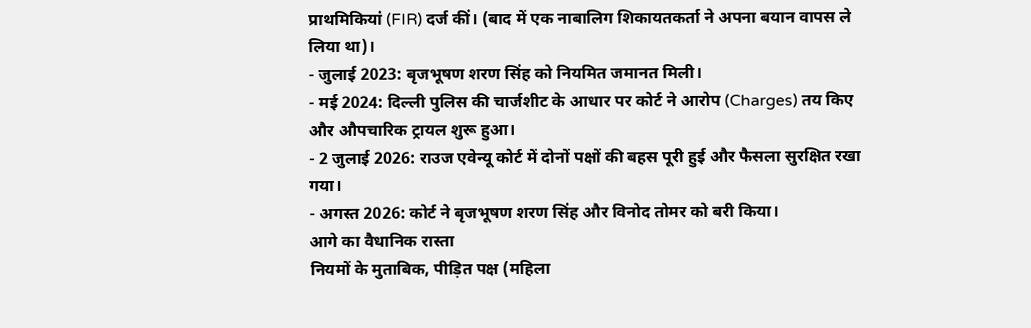प्राथमिकियां (FIR) दर्ज कीं। (बाद में एक नाबालिग शिकायतकर्ता ने अपना बयान वापस ले लिया था)।
- जुलाई 2023: बृजभूषण शरण सिंह को नियमित जमानत मिली।
- मई 2024: दिल्ली पुलिस की चार्जशीट के आधार पर कोर्ट ने आरोप (Charges) तय किए और औपचारिक ट्रायल शुरू हुआ।
- 2 जुलाई 2026: राउज एवेन्यू कोर्ट में दोनों पक्षों की बहस पूरी हुई और फैसला सुरक्षित रखा गया।
- अगस्त 2026: कोर्ट ने बृजभूषण शरण सिंह और विनोद तोमर को बरी किया।
आगे का वैधानिक रास्ता
नियमों के मुताबिक, पीड़ित पक्ष (महिला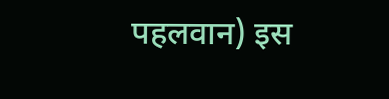पहलवान) इस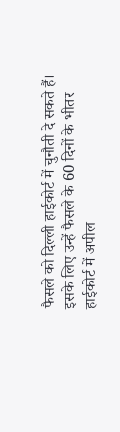फैसले को दिल्ली हाईकोर्ट में चुनौती दे सकते हैं। इसके लिए उन्हें फैसले के 60 दिनों के भीतर हाईकोर्ट में अपील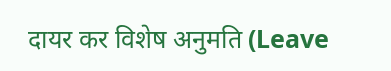दायर कर विशेष अनुमति (Leave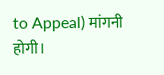to Appeal) मांगनी होगी।